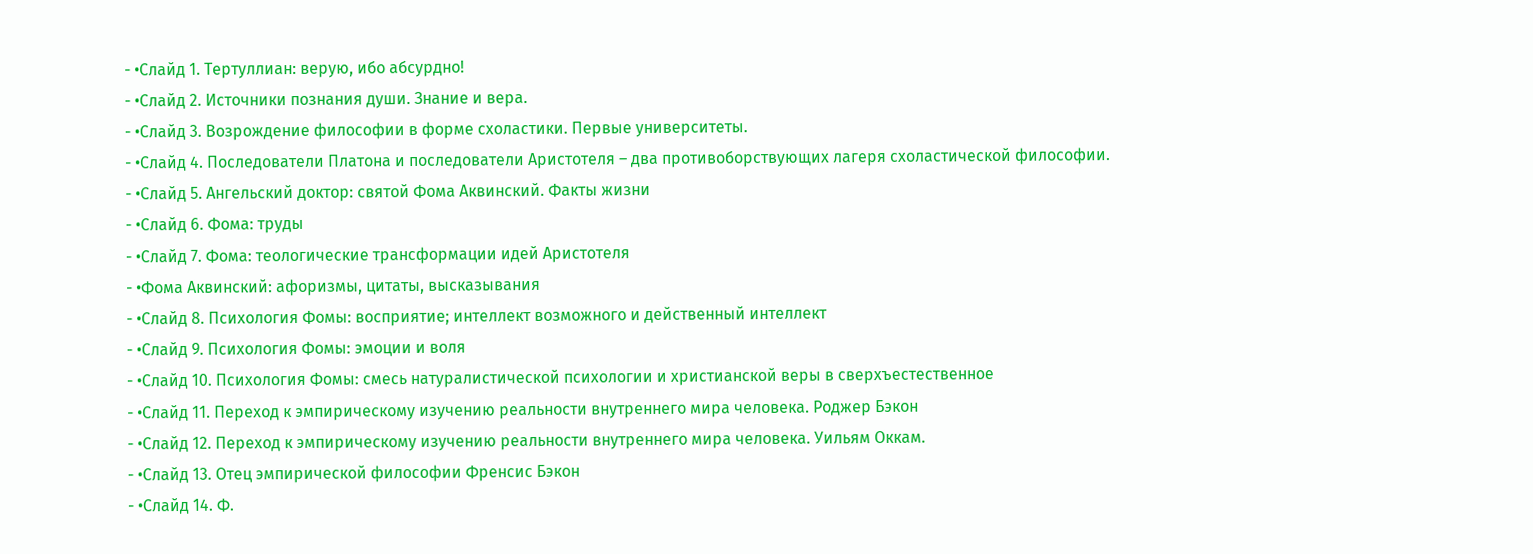- •Слайд 1. Тертуллиан: верую, ибо абсурдно!
- •Слайд 2. Источники познания души. Знание и вера.
- •Слайд 3. Возрождение философии в форме схоластики. Первые университеты.
- •Слайд 4. Последователи Платона и последователи Аристотеля – два противоборствующих лагеря схоластической философии.
- •Слайд 5. Ангельский доктор: святой Фома Аквинский. Факты жизни
- •Слайд 6. Фома: труды
- •Слайд 7. Фома: теологические трансформации идей Аристотеля
- •Фома Аквинский: афоризмы, цитаты, высказывания
- •Слайд 8. Психология Фомы: восприятие; интеллект возможного и действенный интеллект
- •Слайд 9. Психология Фомы: эмоции и воля
- •Слайд 10. Психология Фомы: смесь натуралистической психологии и христианской веры в сверхъестественное
- •Слайд 11. Переход к эмпирическому изучению реальности внутреннего мира человека. Роджер Бэкон
- •Слайд 12. Переход к эмпирическому изучению реальности внутреннего мира человека. Уильям Оккам.
- •Слайд 13. Отец эмпирической философии Френсис Бэкон
- •Слайд 14. Ф.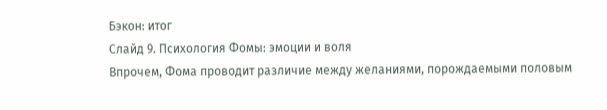Бэкон: итог
Слайд 9. Психология Фомы: эмоции и воля
Впрочем, Фома проводит различие между желаниями, порождаемыми половым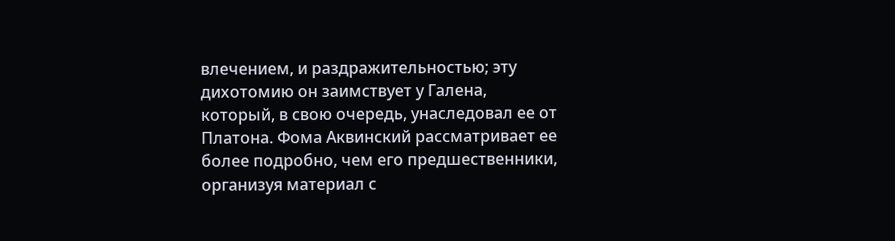влечением, и раздражительностью; эту дихотомию он заимствует у Галена, который, в свою очередь, унаследовал ее от Платона. Фома Аквинский рассматривает ее более подробно, чем его предшественники, организуя материал с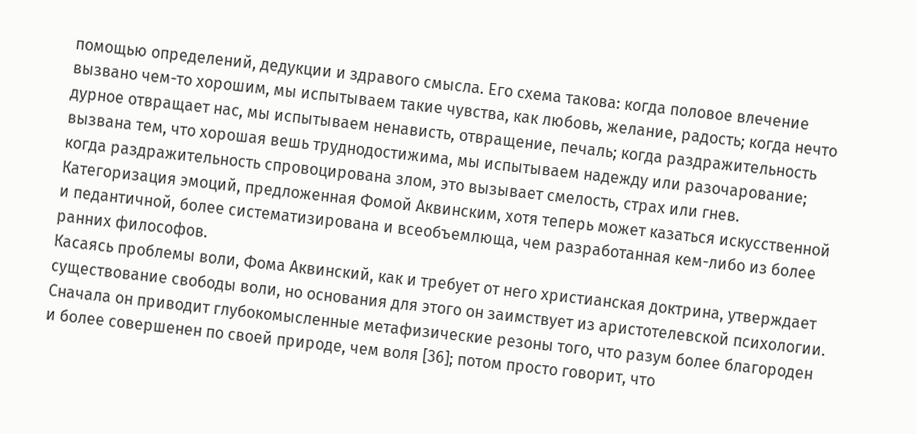помощью определений, дедукции и здравого смысла. Его схема такова: когда половое влечение вызвано чем-то хорошим, мы испытываем такие чувства, как любовь, желание, радость; когда нечто дурное отвращает нас, мы испытываем ненависть, отвращение, печаль; когда раздражительность вызвана тем, что хорошая вешь труднодостижима, мы испытываем надежду или разочарование; когда раздражительность спровоцирована злом, это вызывает смелость, страх или гнев.
Категоризация эмоций, предложенная Фомой Аквинским, хотя теперь может казаться искусственной и педантичной, более систематизирована и всеобъемлюща, чем разработанная кем-либо из более ранних философов.
Касаясь проблемы воли, Фома Аквинский, как и требует от него христианская доктрина, утверждает существование свободы воли, но основания для этого он заимствует из аристотелевской психологии. Сначала он приводит глубокомысленные метафизические резоны того, что разум более благороден и более совершенен по своей природе, чем воля [36]; потом просто говорит, что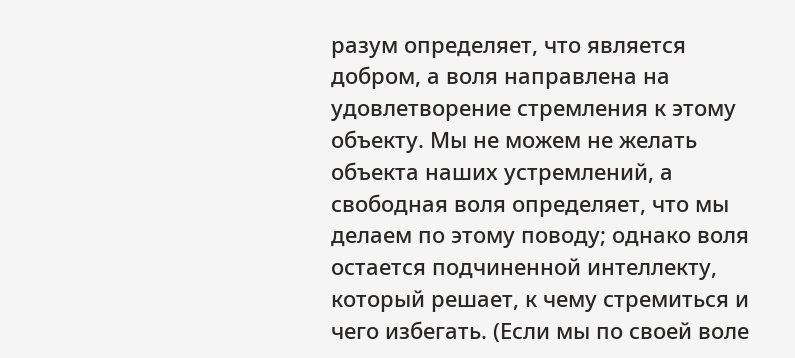разум определяет, что является добром, а воля направлена на удовлетворение стремления к этому объекту. Мы не можем не желать объекта наших устремлений, а свободная воля определяет, что мы делаем по этому поводу; однако воля остается подчиненной интеллекту, который решает, к чему стремиться и чего избегать. (Если мы по своей воле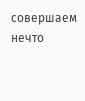совершаем нечто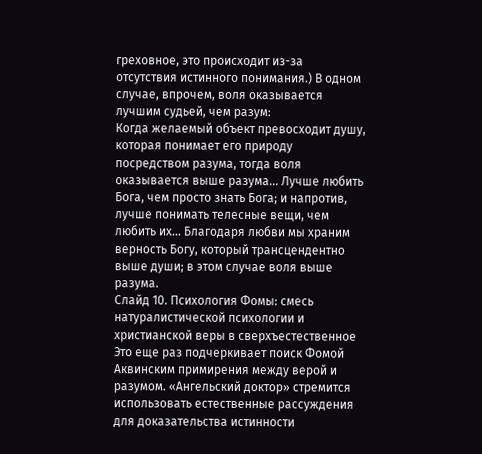греховное, это происходит из-за отсутствия истинного понимания.) В одном случае, впрочем, воля оказывается лучшим судьей, чем разум:
Когда желаемый объект превосходит душу, которая понимает его природу посредством разума, тогда воля оказывается выше разума... Лучше любить Бога, чем просто знать Бога; и напротив, лучше понимать телесные вещи, чем любить их... Благодаря любви мы храним верность Богу, который трансцендентно выше души; в этом случае воля выше разума.
Слайд 10. Психология Фомы: смесь натуралистической психологии и христианской веры в сверхъестественное
Это еще раз подчеркивает поиск Фомой Аквинским примирения между верой и разумом. «Ангельский доктор» стремится использовать естественные рассуждения для доказательства истинности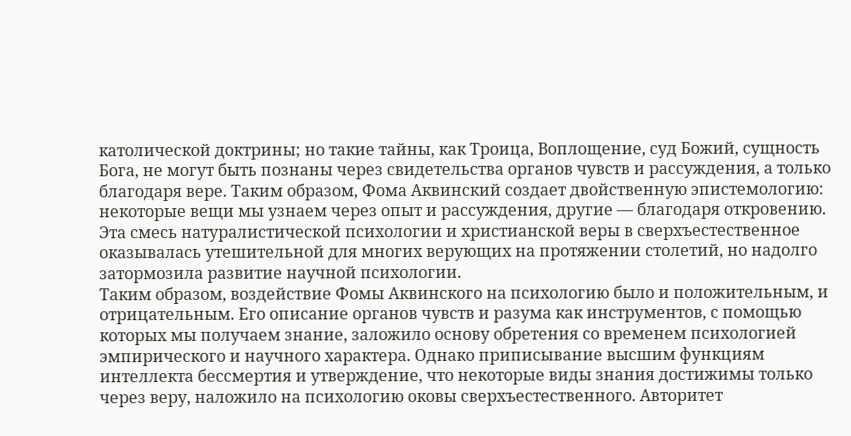католической доктрины; но такие тайны, как Троица, Воплощение, суд Божий, сущность Бога, не могут быть познаны через свидетельства органов чувств и рассуждения, а только благодаря вере. Таким образом, Фома Аквинский создает двойственную эпистемологию: некоторые вещи мы узнаем через опыт и рассуждения, другие — благодаря откровению. Эта смесь натуралистической психологии и христианской веры в сверхъестественное оказывалась утешительной для многих верующих на протяжении столетий, но надолго затормозила развитие научной психологии.
Таким образом, воздействие Фомы Аквинского на психологию было и положительным, и отрицательным. Его описание органов чувств и разума как инструментов, с помощью которых мы получаем знание, заложило основу обретения со временем психологией эмпирического и научного характера. Однако приписывание высшим функциям интеллекта бессмертия и утверждение, что некоторые виды знания достижимы только через веру, наложило на психологию оковы сверхъестественного. Авторитет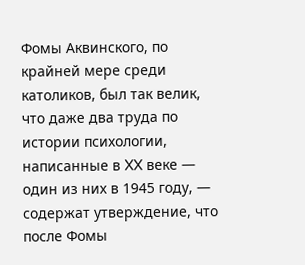Фомы Аквинского, по крайней мере среди католиков, был так велик, что даже два труда по истории психологии, написанные в XX веке — один из них в 1945 году, — содержат утверждение, что после Фомы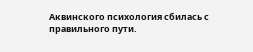Аквинского психология сбилась с правильного пути.